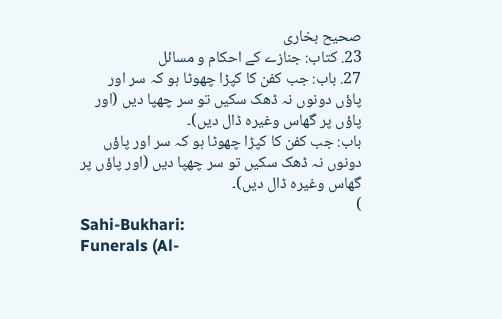صحیح بخاری
23. کتاب: جنازے کے احکام و مسائل
27. باب: جب کفن کا کپڑا چھوٹا ہو کہ سر اور پاؤں دونوں نہ ڈھک سکیں تو سر چھپا دیں (اور پاؤں پر گھاس وغیرہ ڈال دیں)۔
باب: جب کفن کا کپڑا چھوٹا ہو کہ سر اور پاؤں دونوں نہ ڈھک سکیں تو سر چھپا دیں (اور پاؤں پر گھاس وغیرہ ڈال دیں)۔
)
Sahi-Bukhari:
Funerals (Al-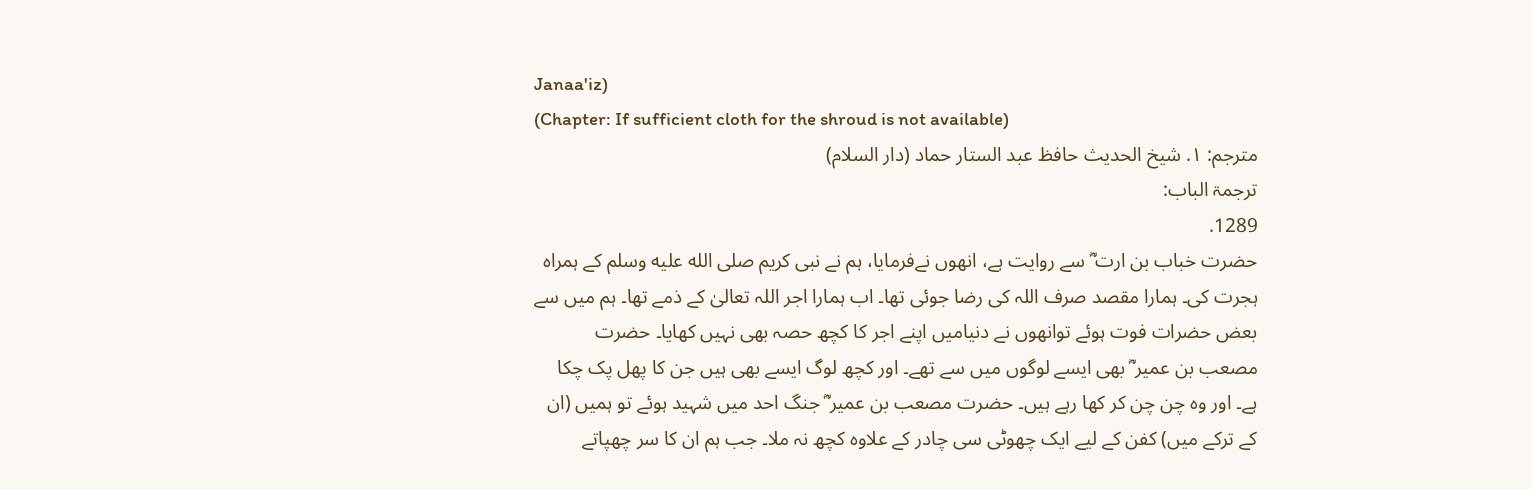Janaa'iz)
(Chapter: If sufficient cloth for the shroud is not available)
مترجم: ١. شیخ الحدیث حافظ عبد الستار حماد (دار السلام)
ترجمۃ الباب:
1289.
حضرت خباب بن ارت ؓ سے روایت ہے، انھوں نےفرمایا، ہم نے نبی کریم صلى الله عليه وسلم کے ہمراہ ہجرت کی۔ ہمارا مقصد صرف اللہ کی رضا جوئی تھا۔ اب ہمارا اجر اللہ تعالیٰ کے ذمے تھا۔ ہم میں سے بعض حضرات فوت ہوئے توانھوں نے دنیامیں اپنے اجر کا کچھ حصہ بھی نہیں کھایا۔ حضرت مصعب بن عمیر ؓ بھی ایسے لوگوں میں سے تھے۔ اور کچھ لوگ ایسے بھی ہیں جن کا پھل پک چکا ہے۔ اور وہ چن چن کر کھا رہے ہیں۔ حضرت مصعب بن عمیر ؓ جنگ احد میں شہید ہوئے تو ہمیں (ان کے ترکے میں) کفن کے لیے ایک چھوٹی سی چادر کے علاوہ کچھ نہ ملا۔ جب ہم ان کا سر چھپاتے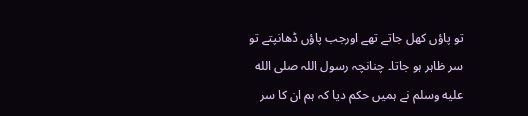تو پاؤں کھل جاتے تھے اورجب پاؤں ڈھانپتے تو سر ظاہر ہو جاتا۔ چنانچہ رسول اللہ صلى الله عليه وسلم نے ہمیں حکم دیا کہ ہم ان کا سر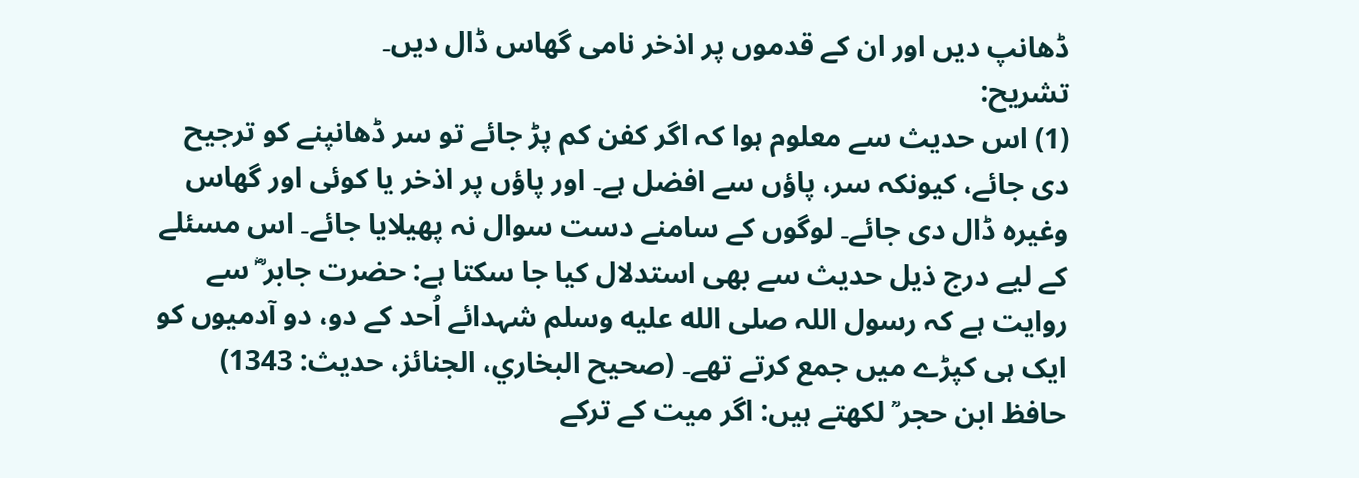ڈھانپ دیں اور ان کے قدموں پر اذخر نامی گھاس ڈال دیں۔
تشریح:
(1) اس حدیث سے معلوم ہوا کہ اگر کفن کم پڑ جائے تو سر ڈھانپنے کو ترجیح دی جائے، کیونکہ سر، پاؤں سے افضل ہے۔ اور پاؤں پر اذخر یا کوئی اور گھاس وغیرہ ڈال دی جائے۔ لوگوں کے سامنے دست سوال نہ پھیلایا جائے۔ اس مسئلے کے لیے درج ذیل حدیث سے بھی استدلال کیا جا سکتا ہے: حضرت جابر ؓ سے روایت ہے کہ رسول اللہ صلى الله عليه وسلم شہدائے اُحد کے دو، دو آدمیوں کو ایک ہی کپڑے میں جمع کرتے تھے۔ (صحیح البخاري، الجنائز، حدیث: 1343) حافظ ابن حجر ؒ لکھتے ہیں: اگر میت کے ترکے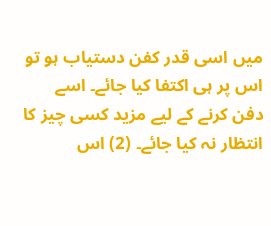میں اسی قدر کفن دستیاب ہو تو اس پر ہی اکتفا کیا جائے۔ اسے دفن کرنے کے لیے مزید کسی چیز کا انتظار نہ کیا جائے۔ (2) اس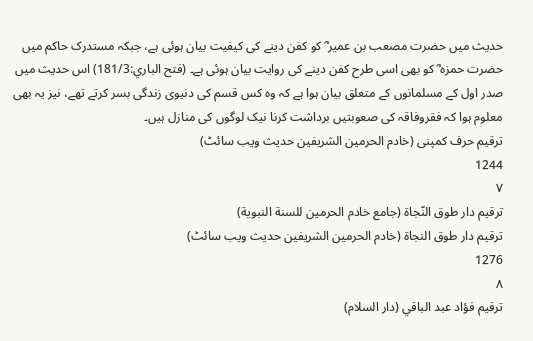حدیث میں حضرت مصعب بن عمیر ؓ کو کفن دینے کی کیفیت بیان ہوئی ہے، جبکہ مستدرک حاکم میں حضرت حمزہ ؓ کو بھی اسی طرح کفن دینے کی روایت بیان ہوئی ہے۔ (فتح الباري:181/3) اس حدیث میں صدر اول کے مسلمانوں کے متعلق بیان ہوا ہے کہ وہ کس قسم کی دنیوی زندگی بسر کرتے تھے، نیز یہ بھی معلوم ہوا کہ فقروفاقہ کی صعوبتیں برداشت کرنا نیک لوگوں کی منازل ہیں۔
ترقیم حرف کمپنی (خادم الحرمین الشریفین حدیث ویب سائٹ)
1244
٧
ترقيم دار طوق النّجاة (جامع خادم الحرمين للسنة النبوية)
ترقیم دار طوق النجاۃ (خادم الحرمین الشریفین حدیث ویب سائٹ)
1276
٨
ترقيم فؤاد عبد الباقي (دار السلام)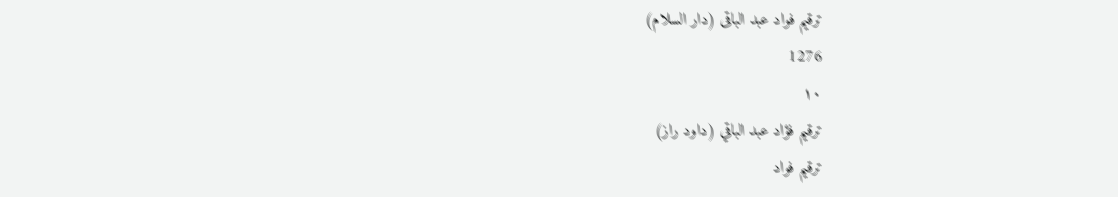ترقیم فواد عبد الباقی (دار السلام)
1276
١٠
ترقيم فؤاد عبد الباقي (داود راز)
ترقیم فواد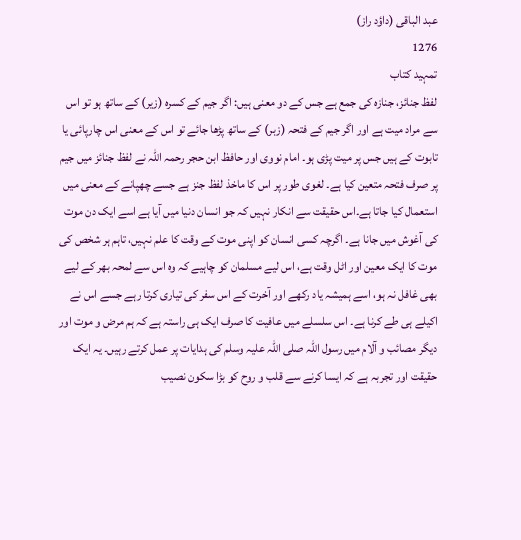عبد الباقی (داؤد راز)
1276
تمہید کتاب
لفظ جنائز، جنازه کی جمع ہے جس کے دو معنی ہیں: اگر جیم کے کسرہ (زیر) کے ساتھ ہو تو اس سے مراد میت ہے اور اگر جیم کے فتحہ (زبر) کے ساتھ پڑھا جائے تو اس کے معنی اس چارپائی یا تابوت کے ہیں جس پر میت پڑی ہو۔ امام نووی اور حافظ ابن حجر رحمہ اللہ نے لفظ جنائز میں جیم پر صرف فتحہ متعین کیا ہے۔ لغوی طور پر اس کا ماخذ لفظ جنز ہے جسے چھپانے کے معنی میں استعمال کیا جاتا ہے۔اس حقیقت سے انکار نہیں کہ جو انسان دنیا میں آیا ہے اسے ایک دن موت کی آغوش میں جانا ہے۔ اگرچہ کسی انسان کو اپنی موت کے وقت کا علم نہیں، تاہم ہر شخص کی موت کا ایک معین اور اٹل وقت ہے، اس لیے مسلمان کو چاہیے کہ وہ اس سے لمحہ بھر کے لیے بھی غافل نہ ہو، اسے ہمیشہ یاد رکھے اور آخرت کے اس سفر کی تیاری کرتا رہے جسے اس نے اکیلے ہی طے کرنا ہے۔ اس سلسلے میں عافیت کا صرف ایک ہی راستہ ہے کہ ہم مرض و موت اور دیگر مصائب و آلام میں رسول اللہ صلی اللہ علیہ وسلم کی ہدایات پر عمل کرتے رہیں۔ یہ ایک حقیقت اور تجربہ ہے کہ ایسا کرنے سے قلب و روح کو بڑا سکون نصیب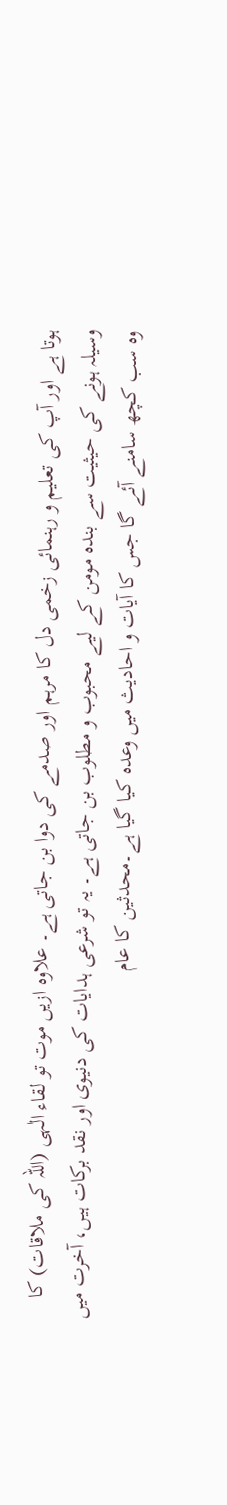ہوتا ہے اور آپ کی تعلیم و رہنمائی زخمی دل کا مرہم اور صدمے کی دوا بن جاتی ہے۔ علاوہ ازیں موت تو لقاء الٰہی (اللہ کی ملاقات) کا وسیلہ ہونے کی حیثیت سے بندہ مومن کے لیے محبوب و مطلوب بن جاتی ہے۔ یہ تو شرعی ہدایات کی دنیوی اور نقد برکات ہیں، آخرت میں وہ سب کچھ سامنے آئے گا جس کا آیات و احادیث میں وعدہ کیا گیا ہے۔محدثین کا عام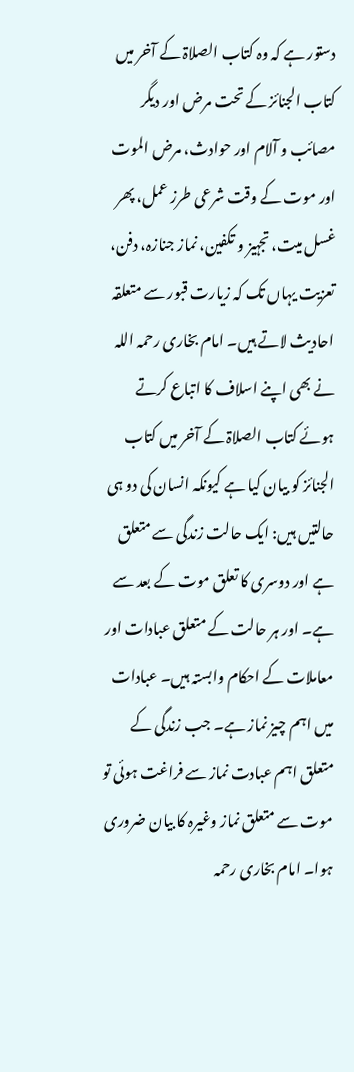دستور ہے کہ وہ کتاب الصلاۃ کے آخر میں کتاب الجنائز کے تحت مرض اور دیگر مصائب و آلام اور حوادث، مرض الموت اور موت کے وقت شرعی طرز عمل، پھر غسل میت، تجہیز و تکفین، نماز جنازہ، دفن، تعزیت یہاں تک کہ زیارت قبور سے متعلقہ احادیث لاتے ہیں۔ امام بخاری رحمہ اللہ نے بھی اپنے اسلاف کا اتباع کرتے ہوئے کتاب الصلاۃ کے آخر میں کتاب الجنائز کو بیان کیا ہے کیونکہ انسان کی دو ہی حالتیں ہیں: ایک حالت زندگی سے متعلق ہے اور دوسری کا تعلق موت کے بعد سے ہے۔ اور ہر حالت کے متعلق عبادات اور معاملات کے احکام وابستہ ہیں۔ عبادات میں اہم چیز نماز ہے۔ جب زندگی کے متعلق اہم عبادت نماز سے فراغت ہوئی تو موت سے متعلق نماز وغیرہ کا بیان ضروری ہوا۔ امام بخاری رحمہ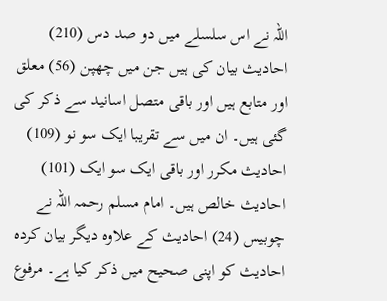اللہ نے اس سلسلے میں دو صد دس (210) احادیث بیان کی ہیں جن میں چھپن (56) معلق اور متابع ہیں اور باقی متصل اسانید سے ذکر کی گئی ہیں۔ ان میں سے تقریبا ایک سو نو (109) احادیث مکرر اور باقی ایک سو ایک (101) احادیث خالص ہیں۔ امام مسلم رحمہ اللہ نے چوبیس (24) احادیث کے علاوہ دیگر بیان کردہ احادیث کو اپنی صحیح میں ذکر کیا ہے۔ مرفوع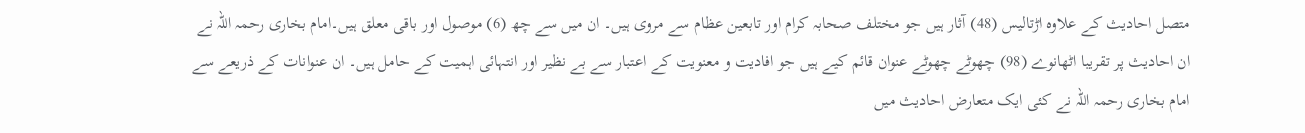متصل احادیث کے علاوہ اڑتالیس (48) آثار ہیں جو مختلف صحابہ کرام اور تابعین عظام سے مروی ہیں۔ ان میں سے چھ (6) موصول اور باقی معلق ہیں۔امام بخاری رحمہ اللہ نے ان احادیث پر تقریبا اٹھانوے (98) چھوٹے چھوٹے عنوان قائم کیے ہیں جو افادیت و معنویت کے اعتبار سے بے نظیر اور انتہائی اہمیت کے حامل ہیں۔ ان عنوانات کے ذریعے سے امام بخاری رحمہ اللہ نے کئی ایک متعارض احادیث میں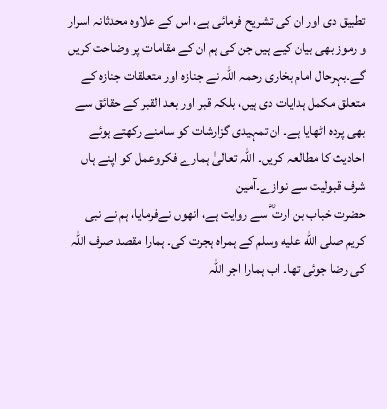تطبیق دی اور ان کی تشریح فرمائی ہے، اس کے علاوہ محدثانہ اسرار و رموز بھی بیان کیے ہیں جن کی ہم ان کے مقامات پر وضاحت کریں گے۔بہرحال امام بخاری رحمہ اللہ نے جنازہ اور متعلقات جنازہ کے متعلق مکمل ہدایات دی ہیں، بلکہ قبر اور بعد القبر کے حقائق سے بھی پردہ اٹھایا ہے۔ ان تمہیدی گزارشات کو سامنے رکھتے ہوئے احادیث کا مطالعہ کریں۔ اللہ تعالیٰ ہمارے فکروعمل کو اپنے ہاں شرف قبولیت سے نوازے۔آمين
حضرت خباب بن ارت ؓ سے روایت ہے، انھوں نےفرمایا، ہم نے نبی کریم صلى الله عليه وسلم کے ہمراہ ہجرت کی۔ ہمارا مقصد صرف اللہ کی رضا جوئی تھا۔ اب ہمارا اجر اللہ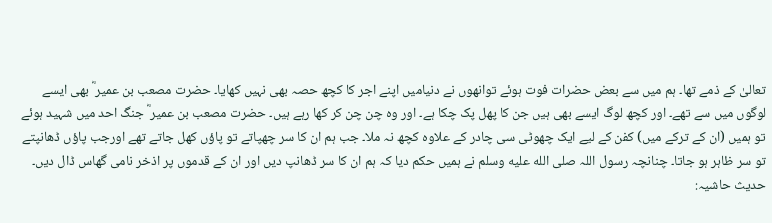تعالیٰ کے ذمے تھا۔ ہم میں سے بعض حضرات فوت ہوئے توانھوں نے دنیامیں اپنے اجر کا کچھ حصہ بھی نہیں کھایا۔ حضرت مصعب بن عمیر ؓ بھی ایسے لوگوں میں سے تھے۔ اور کچھ لوگ ایسے بھی ہیں جن کا پھل پک چکا ہے۔ اور وہ چن چن کر کھا رہے ہیں۔ حضرت مصعب بن عمیر ؓ جنگ احد میں شہید ہوئے تو ہمیں (ان کے ترکے میں) کفن کے لیے ایک چھوٹی سی چادر کے علاوہ کچھ نہ ملا۔ جب ہم ان کا سر چھپاتے تو پاؤں کھل جاتے تھے اورجب پاؤں ڈھانپتے تو سر ظاہر ہو جاتا۔ چنانچہ رسول اللہ صلى الله عليه وسلم نے ہمیں حکم دیا کہ ہم ان کا سر ڈھانپ دیں اور ان کے قدموں پر اذخر نامی گھاس ڈال دیں۔
حدیث حاشیہ: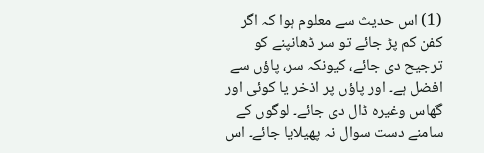(1) اس حدیث سے معلوم ہوا کہ اگر کفن کم پڑ جائے تو سر ڈھانپنے کو ترجیح دی جائے، کیونکہ سر، پاؤں سے افضل ہے۔ اور پاؤں پر اذخر یا کوئی اور گھاس وغیرہ ڈال دی جائے۔ لوگوں کے سامنے دست سوال نہ پھیلایا جائے۔ اس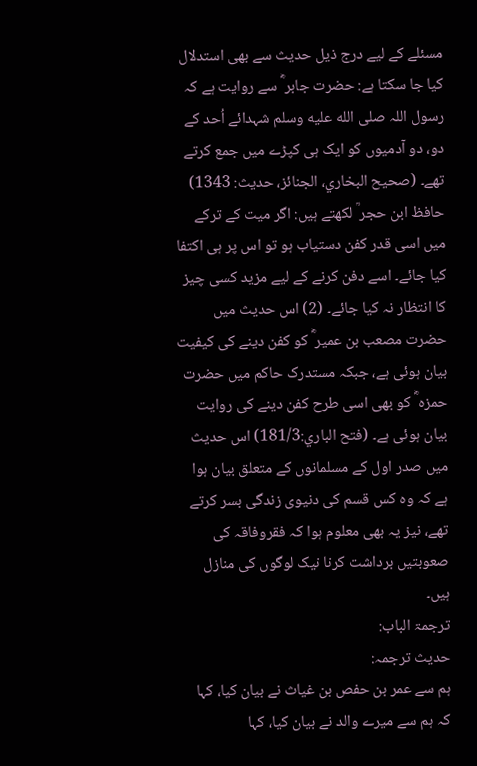مسئلے کے لیے درج ذیل حدیث سے بھی استدلال کیا جا سکتا ہے: حضرت جابر ؓ سے روایت ہے کہ رسول اللہ صلى الله عليه وسلم شہدائے اُحد کے دو، دو آدمیوں کو ایک ہی کپڑے میں جمع کرتے تھے۔ (صحیح البخاري، الجنائز، حدیث: 1343) حافظ ابن حجر ؒ لکھتے ہیں: اگر میت کے ترکے میں اسی قدر کفن دستیاب ہو تو اس پر ہی اکتفا کیا جائے۔ اسے دفن کرنے کے لیے مزید کسی چیز کا انتظار نہ کیا جائے۔ (2) اس حدیث میں حضرت مصعب بن عمیر ؓ کو کفن دینے کی کیفیت بیان ہوئی ہے، جبکہ مستدرک حاکم میں حضرت حمزہ ؓ کو بھی اسی طرح کفن دینے کی روایت بیان ہوئی ہے۔ (فتح الباري:181/3) اس حدیث میں صدر اول کے مسلمانوں کے متعلق بیان ہوا ہے کہ وہ کس قسم کی دنیوی زندگی بسر کرتے تھے، نیز یہ بھی معلوم ہوا کہ فقروفاقہ کی صعوبتیں برداشت کرنا نیک لوگوں کی منازل ہیں۔
ترجمۃ الباب:
حدیث ترجمہ:
ہم سے عمر بن حفص بن غیاث نے بیان کیا، کہا کہ ہم سے میرے والد نے بیان کیا، کہا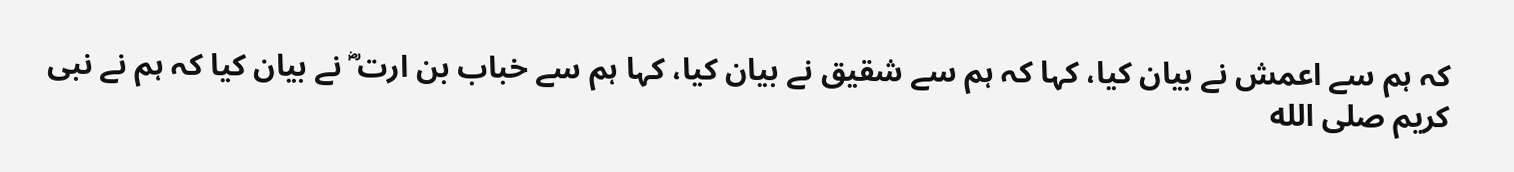کہ ہم سے اعمش نے بیان کیا، کہا کہ ہم سے شقیق نے بیان کیا، کہا ہم سے خباب بن ارت ؓ نے بیان کیا کہ ہم نے نبی کریم صلى الله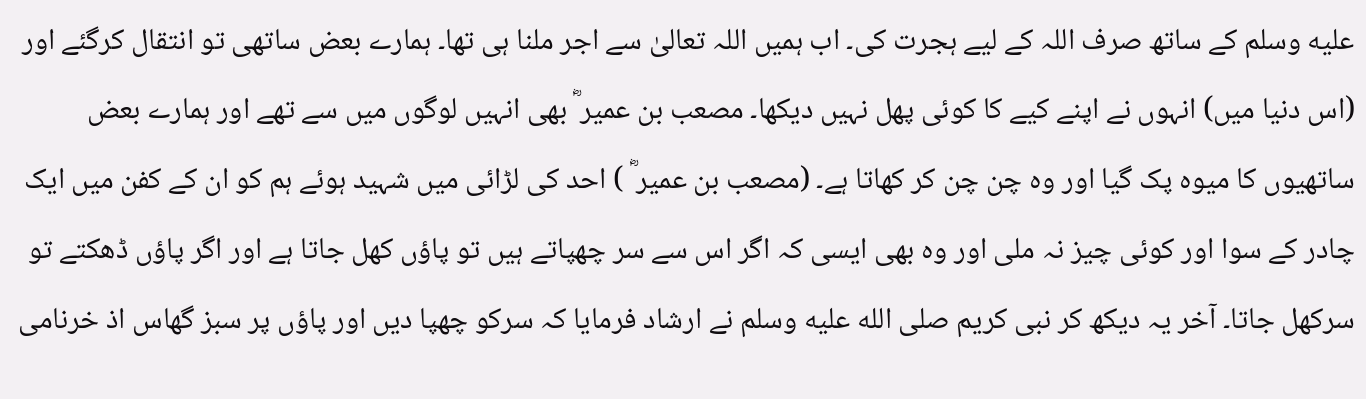عليه وسلم کے ساتھ صرف اللہ کے لیے ہجرت کی۔ اب ہمیں اللہ تعالیٰ سے اجر ملنا ہی تھا۔ ہمارے بعض ساتھی تو انتقال کرگئے اور (اس دنیا میں) انہوں نے اپنے کیے کا کوئی پھل نہیں دیکھا۔ مصعب بن عمیر ؓ بھی انہیں لوگوں میں سے تھے اور ہمارے بعض ساتھیوں کا میوہ پک گیا اور وہ چن چن کر کھاتا ہے۔ (مصعب بن عمیر ؓ ) احد کی لڑائی میں شہید ہوئے ہم کو ان کے کفن میں ایک چادر کے سوا اور کوئی چیز نہ ملی اور وہ بھی ایسی کہ اگر اس سے سر چھپاتے ہیں تو پاؤں کھل جاتا ہے اور اگر پاؤں ڈھکتے تو سرکھل جاتا۔ آخر یہ دیکھ کر نبی کریم صلى الله عليه وسلم نے ارشاد فرمایا کہ سرکو چھپا دیں اور پاؤں پر سبز گھاس اذ خرنامی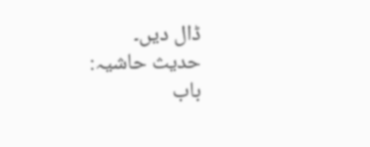ڈال دیں۔
حدیث حاشیہ:
باب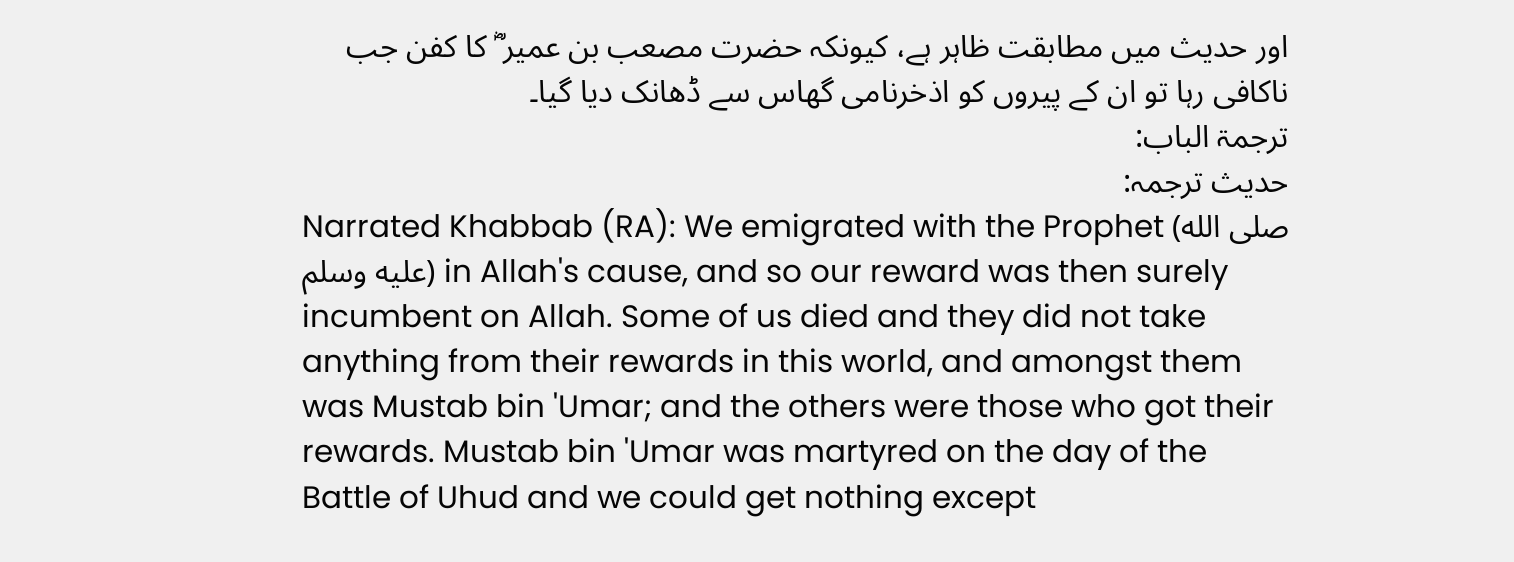اور حدیث میں مطابقت ظاہر ہے، کیونکہ حضرت مصعب بن عمیر ؓ کا کفن جب ناکافی رہا تو ان کے پیروں کو اذخرنامی گھاس سے ڈھانک دیا گیا۔
ترجمۃ الباب:
حدیث ترجمہ:
Narrated Khabbab (RA): We emigrated with the Prophet (صلى الله عليه وسلم) in Allah's cause, and so our reward was then surely incumbent on Allah. Some of us died and they did not take anything from their rewards in this world, and amongst them was Mustab bin 'Umar; and the others were those who got their rewards. Mustab bin 'Umar was martyred on the day of the Battle of Uhud and we could get nothing except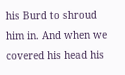his Burd to shroud him in. And when we covered his head his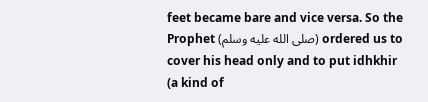feet became bare and vice versa. So the Prophet (صلى الله عليه وسلم) ordered us to cover his head only and to put idhkhir (a kind of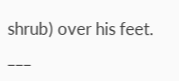shrub) over his feet. ___